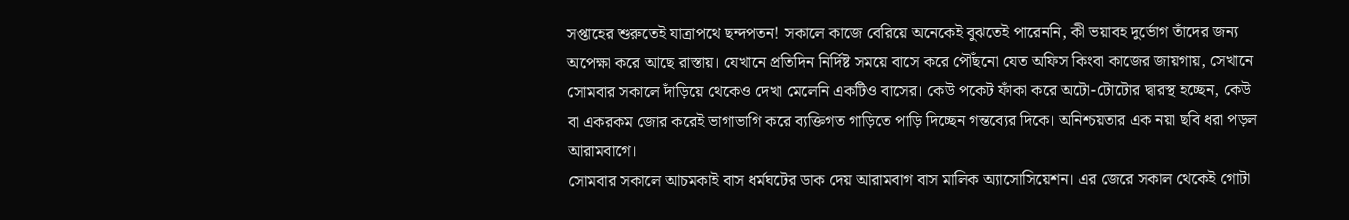সপ্তাহের শুরুতেই যাত্রাপথে ছন্দপতন! সকালে কাজে বেরিয়ে অনেকেই বুঝতেই পারেননি, কী ভয়াবহ দুর্ভোগ তাঁদের জন্য অপেক্ষা করে আছে রাস্তায়। যেখানে প্রতিদিন নির্দিষ্ট সময়ে বাসে করে পৌঁছনো যেত অফিস কিংবা কাজের জায়গায়, সেখানে সোমবার সকালে দাঁড়িয়ে থেকেও দেখা মেলেনি একটিও বাসের। কেউ পকেট ফাঁকা করে অটো-টোটোর দ্বারস্থ হচ্ছেন, কেউ বা একরকম জোর করেই ভাগাভাগি করে ব্যক্তিগত গাড়িতে পাড়ি দিচ্ছেন গন্তব্যের দিকে। অনিশ্চয়তার এক নয়া ছবি ধরা পড়ল আরামবাগে।
সোমবার সকালে আচমকাই বাস ধর্মঘটের ডাক দেয় আরামবাগ বাস মালিক অ্যাসোসিয়েশন। এর জেরে সকাল থেকেই গোটা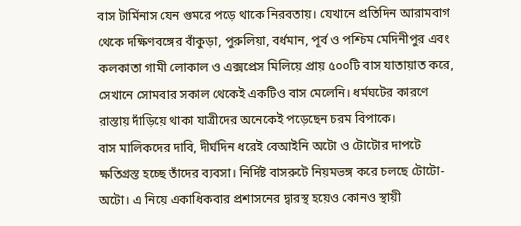বাস টার্মিনাস যেন গুমরে পড়ে থাকে নিরবতায়। যেখানে প্রতিদিন আরামবাগ থেকে দক্ষিণবঙ্গের বাঁকুড়া, পুরুলিয়া, বর্ধমান, পূর্ব ও পশ্চিম মেদিনীপুর এবং কলকাতা গামী লোকাল ও এক্সপ্রেস মিলিয়ে প্রায় ৫০০টি বাস যাতায়াত করে, সেখানে সোমবার সকাল থেকেই একটিও বাস মেলেনি। ধর্মঘটের কারণে রাস্তায় দাঁড়িয়ে থাকা যাত্রীদের অনেকেই পড়েছেন চরম বিপাকে।
বাস মালিকদের দাবি, দীর্ঘদিন ধরেই বেআইনি অটো ও টোটোর দাপটে ক্ষতিগ্রস্ত হচ্ছে তাঁদের ব্যবসা। নির্দিষ্ট বাসরুটে নিয়মভঙ্গ করে চলছে টোটো-অটো। এ নিয়ে একাধিকবার প্রশাসনের দ্বারস্থ হয়েও কোনও স্থায়ী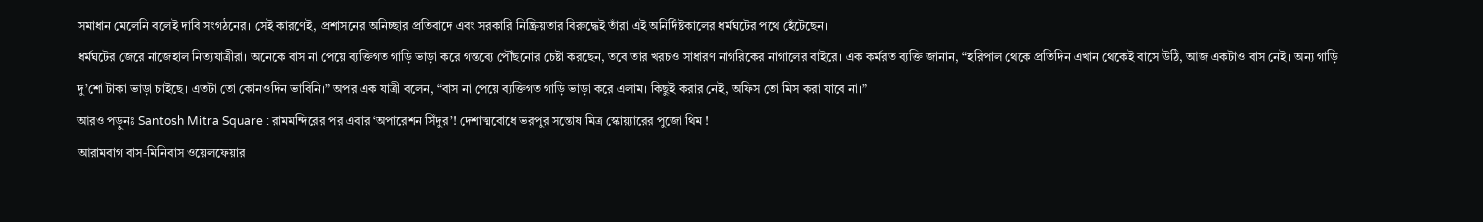সমাধান মেলেনি বলেই দাবি সংগঠনের। সেই কারণেই, প্রশাসনের অনিচ্ছার প্রতিবাদে এবং সরকারি নিষ্ক্রিয়তার বিরুদ্ধেই তাঁরা এই অনির্দিষ্টকালের ধর্মঘটের পথে হেঁটেছেন।
ধর্মঘটের জেরে নাজেহাল নিত্যযাত্রীরা। অনেকে বাস না পেয়ে ব্যক্তিগত গাড়ি ভাড়া করে গন্তব্যে পৌঁছনোর চেষ্টা করছেন, তবে তার খরচও সাধারণ নাগরিকের নাগালের বাইরে। এক কর্মরত ব্যক্তি জানান, “হরিপাল থেকে প্রতিদিন এখান থেকেই বাসে উঠি, আজ একটাও বাস নেই। অন্য গাড়ি দু’শো টাকা ভাড়া চাইছে। এতটা তো কোনওদিন ভাবিনি।” অপর এক যাত্রী বলেন, “বাস না পেয়ে ব্যক্তিগত গাড়ি ভাড়া করে এলাম। কিছুই করার নেই, অফিস তো মিস করা যাবে না।”
আরও পড়ুনঃ Santosh Mitra Square : রামমন্দিরের পর এবার ‘অপারেশন সিঁদুর’! দেশাত্মবোধে ভরপুর সন্তোষ মিত্র স্কোয়্যারের পুজো থিম !
আরামবাগ বাস-মিনিবাস ওয়েলফেয়ার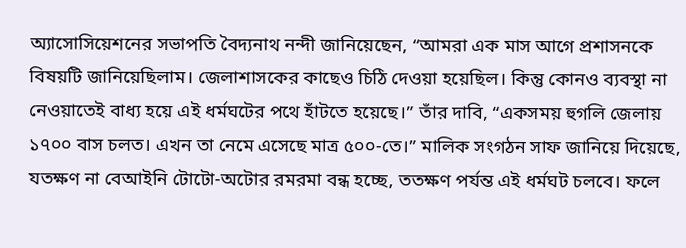অ্যাসোসিয়েশনের সভাপতি বৈদ্যনাথ নন্দী জানিয়েছেন, “আমরা এক মাস আগে প্রশাসনকে বিষয়টি জানিয়েছিলাম। জেলাশাসকের কাছেও চিঠি দেওয়া হয়েছিল। কিন্তু কোনও ব্যবস্থা না নেওয়াতেই বাধ্য হয়ে এই ধর্মঘটের পথে হাঁটতে হয়েছে।” তাঁর দাবি, “একসময় হুগলি জেলায় ১৭০০ বাস চলত। এখন তা নেমে এসেছে মাত্র ৫০০-তে।” মালিক সংগঠন সাফ জানিয়ে দিয়েছে, যতক্ষণ না বেআইনি টোটো-অটোর রমরমা বন্ধ হচ্ছে, ততক্ষণ পর্যন্ত এই ধর্মঘট চলবে। ফলে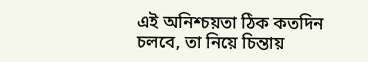এই অনিশ্চয়তা ঠিক কতদিন চলবে, তা নিয়ে চিন্তায়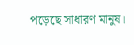পড়েছে সাধারণ মানুষ।